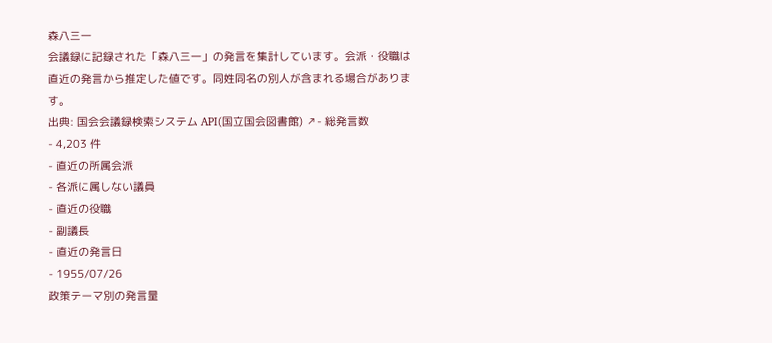森八三一
会議録に記録された「森八三一」の発言を集計しています。会派・役職は直近の発言から推定した値です。同姓同名の別人が含まれる場合があります。
出典: 国会会議録検索システム API(国立国会図書館) ↗- 総発言数
- 4,203 件
- 直近の所属会派
- 各派に属しない議員
- 直近の役職
- 副議長
- 直近の発言日
- 1955/07/26
政策テーマ別の発言量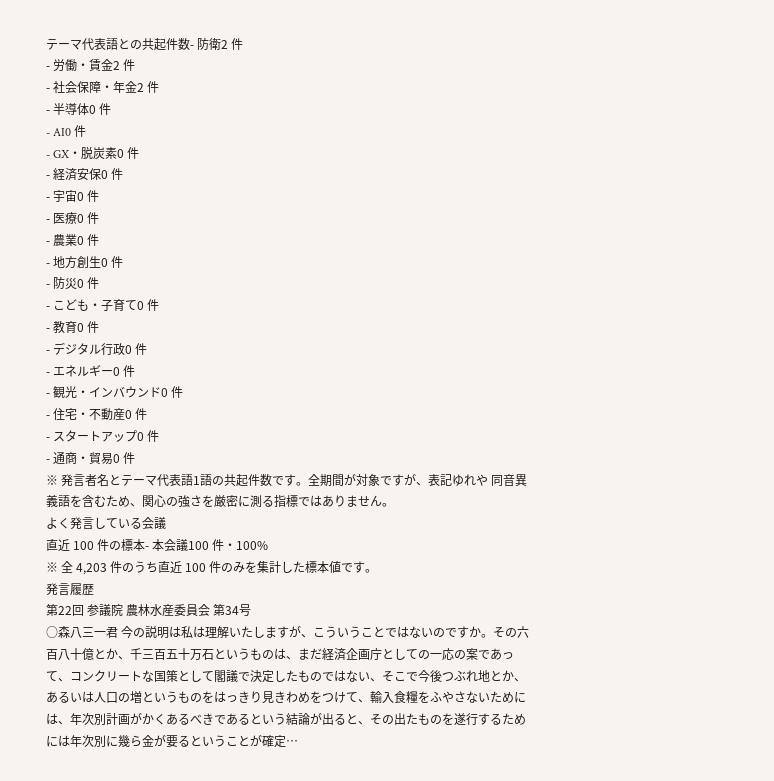テーマ代表語との共起件数- 防衛2 件
- 労働・賃金2 件
- 社会保障・年金2 件
- 半導体0 件
- AI0 件
- GX・脱炭素0 件
- 経済安保0 件
- 宇宙0 件
- 医療0 件
- 農業0 件
- 地方創生0 件
- 防災0 件
- こども・子育て0 件
- 教育0 件
- デジタル行政0 件
- エネルギー0 件
- 観光・インバウンド0 件
- 住宅・不動産0 件
- スタートアップ0 件
- 通商・貿易0 件
※ 発言者名とテーマ代表語1語の共起件数です。全期間が対象ですが、表記ゆれや 同音異義語を含むため、関心の強さを厳密に測る指標ではありません。
よく発言している会議
直近 100 件の標本- 本会議100 件・100%
※ 全 4,203 件のうち直近 100 件のみを集計した標本値です。
発言履歴
第22回 参議院 農林水産委員会 第34号
○森八三一君 今の説明は私は理解いたしますが、こういうことではないのですか。その六百八十億とか、千三百五十万石というものは、まだ経済企画庁としての一応の案であって、コンクリートな国策として閣議で決定したものではない、そこで今後つぶれ地とか、あるいは人口の増というものをはっきり見きわめをつけて、輸入食糧をふやさないためには、年次別計画がかくあるべきであるという結論が出ると、その出たものを遂行するためには年次別に幾ら金が要るということが確定…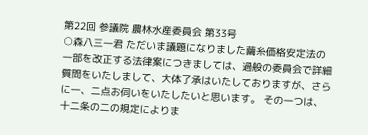第22回 参議院 農林水産委員会 第33号
○森八三一君 ただいま議題になりました繭糸価格安定法の一部を改正する法律案につきましては、過般の委員会で詳細質問をいたしまして、大体了承はいたしておりますが、さらに一、二点お伺いをいたしたいと思います。 その一つは、十二条の二の規定によりま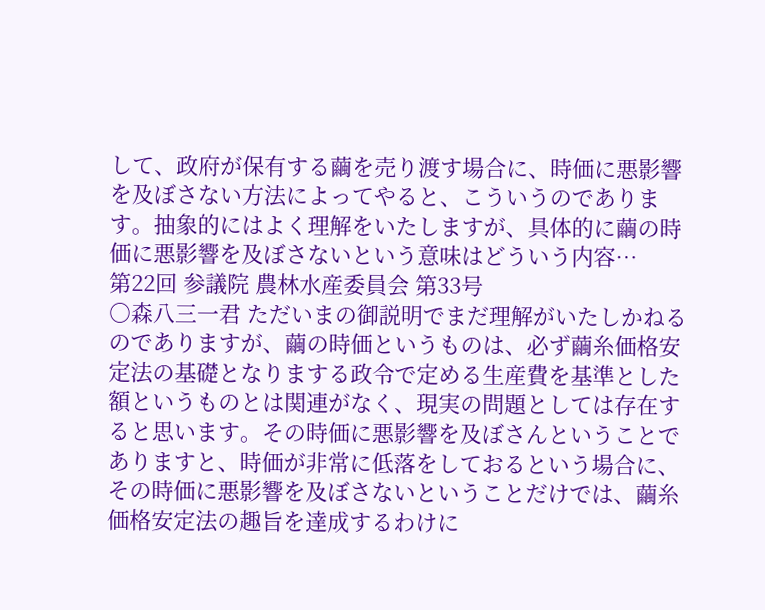して、政府が保有する繭を売り渡す場合に、時価に悪影響を及ぼさない方法によってやると、こういうのであります。抽象的にはよく理解をいたしますが、具体的に繭の時価に悪影響を及ぼさないという意味はどういう内容…
第22回 参議院 農林水産委員会 第33号
○森八三一君 ただいまの御説明でまだ理解がいたしかねるのでありますが、繭の時価というものは、必ず繭糸価格安定法の基礎となりまする政令で定める生産費を基準とした額というものとは関連がなく、現実の問題としては存在すると思います。その時価に悪影響を及ぼさんということでありますと、時価が非常に低落をしておるという場合に、その時価に悪影響を及ぼさないということだけでは、繭糸価格安定法の趣旨を達成するわけに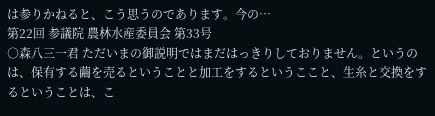は参りかねると、こう思うのであります。今の…
第22回 参議院 農林水産委員会 第33号
○森八三一君 ただいまの御説明ではまだはっきりしておりません。というのは、保有する繭を売るということと加工をするというここと、生糸と交換をするということは、こ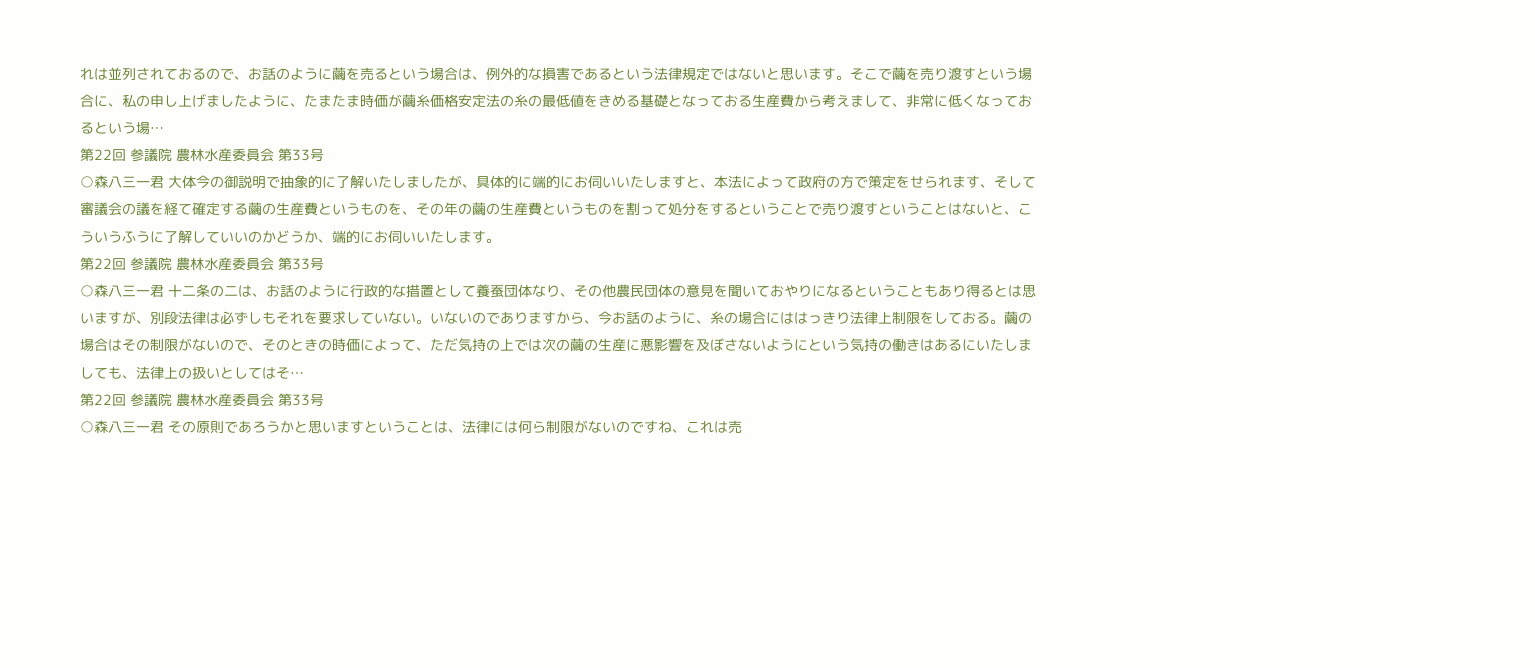れは並列されておるので、お話のように繭を売るという場合は、例外的な損害であるという法律規定ではないと思います。そこで繭を売り渡すという場合に、私の申し上げましたように、たまたま時価が繭糸価格安定法の糸の最低値をきめる基礎となっておる生産費から考えまして、非常に低くなっておるという場…
第22回 参議院 農林水産委員会 第33号
○森八三一君 大体今の御説明で抽象的に了解いたしましたが、具体的に端的にお伺いいたしますと、本法によって政府の方で策定をせられます、そして審議会の議を経て確定する繭の生産費というものを、その年の繭の生産費というものを割って処分をするということで売り渡すということはないと、こういうふうに了解していいのかどうか、端的にお伺いいたします。
第22回 参議院 農林水産委員会 第33号
○森八三一君 十二条の二は、お話のように行政的な措置として養蚕団体なり、その他農民団体の意見を聞いておやりになるということもあり得るとは思いますが、別段法律は必ずしもそれを要求していない。いないのでありますから、今お話のように、糸の場合にははっきり法律上制限をしておる。繭の場合はその制限がないので、そのときの時価によって、ただ気持の上では次の繭の生産に悪影響を及ぼさないようにという気持の働きはあるにいたしましても、法律上の扱いとしてはそ…
第22回 参議院 農林水産委員会 第33号
○森八三一君 その原則であろうかと思いますということは、法律には何ら制限がないのですね、これは売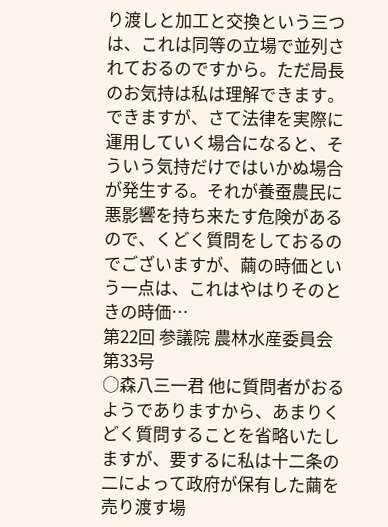り渡しと加工と交換という三つは、これは同等の立場で並列されておるのですから。ただ局長のお気持は私は理解できます。できますが、さて法律を実際に運用していく場合になると、そういう気持だけではいかぬ場合が発生する。それが養蚕農民に悪影響を持ち来たす危険があるので、くどく質問をしておるのでございますが、繭の時価という一点は、これはやはりそのときの時価…
第22回 参議院 農林水産委員会 第33号
○森八三一君 他に質問者がおるようでありますから、あまりくどく質問することを省略いたしますが、要するに私は十二条の二によって政府が保有した繭を売り渡す場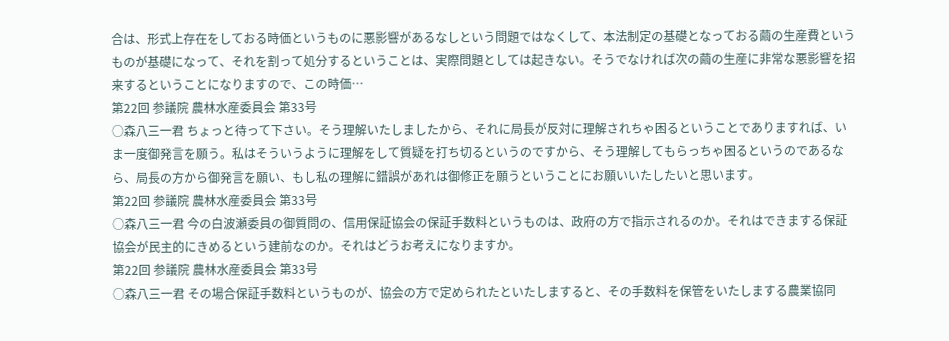合は、形式上存在をしておる時価というものに悪影響があるなしという問題ではなくして、本法制定の基礎となっておる繭の生産費というものが基礎になって、それを割って処分するということは、実際問題としては起きない。そうでなければ次の繭の生産に非常な悪影響を招来するということになりますので、この時価…
第22回 参議院 農林水産委員会 第33号
○森八三一君 ちょっと待って下さい。そう理解いたしましたから、それに局長が反対に理解されちゃ困るということでありますれば、いま一度御発言を願う。私はそういうように理解をして質疑を打ち切るというのですから、そう理解してもらっちゃ困るというのであるなら、局長の方から御発言を願い、もし私の理解に錯誤があれは御修正を願うということにお願いいたしたいと思います。
第22回 参議院 農林水産委員会 第33号
○森八三一君 今の白波瀬委員の御質問の、信用保証協会の保証手数料というものは、政府の方で指示されるのか。それはできまする保証協会が民主的にきめるという建前なのか。それはどうお考えになりますか。
第22回 参議院 農林水産委員会 第33号
○森八三一君 その場合保証手数料というものが、協会の方で定められたといたしますると、その手数料を保管をいたしまする農業協同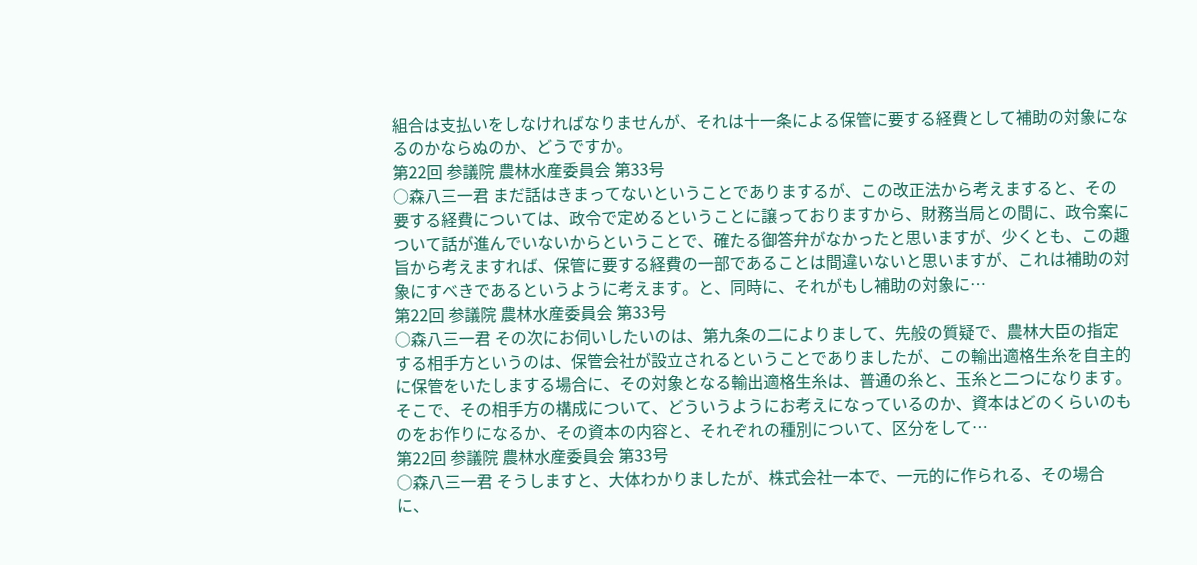組合は支払いをしなければなりませんが、それは十一条による保管に要する経費として補助の対象になるのかならぬのか、どうですか。
第22回 参議院 農林水産委員会 第33号
○森八三一君 まだ話はきまってないということでありまするが、この改正法から考えますると、その要する経費については、政令で定めるということに譲っておりますから、財務当局との間に、政令案について話が進んでいないからということで、確たる御答弁がなかったと思いますが、少くとも、この趣旨から考えますれば、保管に要する経費の一部であることは間違いないと思いますが、これは補助の対象にすべきであるというように考えます。と、同時に、それがもし補助の対象に…
第22回 参議院 農林水産委員会 第33号
○森八三一君 その次にお伺いしたいのは、第九条の二によりまして、先般の質疑で、農林大臣の指定する相手方というのは、保管会社が設立されるということでありましたが、この輸出適格生糸を自主的に保管をいたしまする場合に、その対象となる輸出適格生糸は、普通の糸と、玉糸と二つになります。そこで、その相手方の構成について、どういうようにお考えになっているのか、資本はどのくらいのものをお作りになるか、その資本の内容と、それぞれの種別について、区分をして…
第22回 参議院 農林水産委員会 第33号
○森八三一君 そうしますと、大体わかりましたが、株式会社一本で、一元的に作られる、その場合に、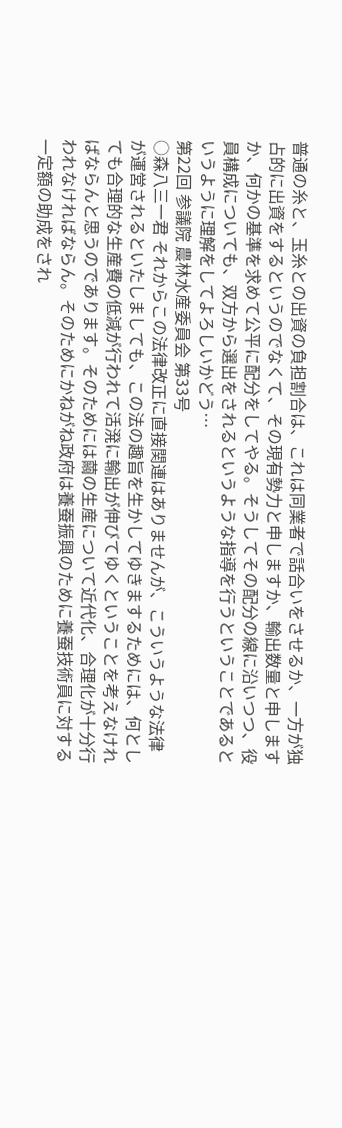普通の糸と、玉糸との出資の負担割合は、これは同業者で話合いをさせるか、一方が独占的に出資をするというのでなくて、その現有勢力と申しますか、輸出数量と申しますか、何かの基準を求めて公平に配分をしてやる。そうしてその配分の線に沿いつつ、役員構成についても、双方から選出をされるというような指導を行うということであるというように理解をしてよろしいかどう…
第22回 参議院 農林水産委員会 第33号
○森八三一君 それからこの法律改正に直接関連はありませんが、こういうような法律が運営されるといたしましても、この法の趣旨を生かしてゆきまするためには、何としても合理的な生産費の低減が行われて活溌に輸出が伸びてゆくということを考えなければならんと思うのであります。そのためには繭の生産について近代化、合理化が十分行われなければならん。そのためにかねがね政府は養蚕振興のために養蚕技術員に対する一定額の助成をされ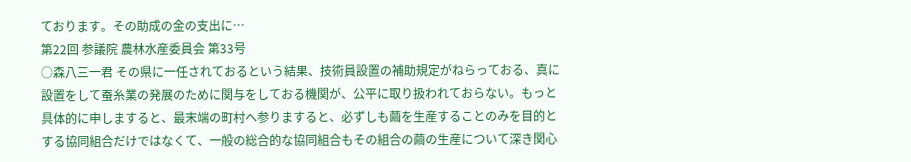ております。その助成の金の支出に…
第22回 参議院 農林水産委員会 第33号
○森八三一君 その県に一任されておるという結果、技術員設置の補助規定がねらっておる、真に設置をして蚕糸業の発展のために関与をしておる機関が、公平に取り扱われておらない。もっと具体的に申しますると、最末端の町村へ参りますると、必ずしも繭を生産することのみを目的とする協同組合だけではなくて、一般の総合的な協同組合もその組合の繭の生産について深き関心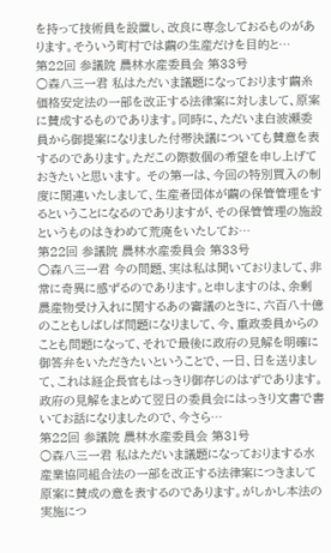を持って技術員を設置し、改良に専念しておるものがあります。そういう町村では繭の生産だけを目的と…
第22回 参議院 農林水産委員会 第33号
○森八三一君 私はただいま議題になっております繭糸価格安定法の一部を改正する法律案に対しまして、原案に賛成するものであります。同時に、ただいま白波瀬委員から御提案になりました付帯決議についても賛意を表するのであります。ただこの際数個の希望を申し上げておきたいと思います。 その第一は、今回の特別買入の制度に関連いたしまして、生産者団体が繭の保管管理をするということになるのでありますが、その保管管理の施設というものはきわめて荒廃をいたしてお…
第22回 参議院 農林水産委員会 第33号
○森八三一君 今の問題、実は私は聞いておりまして、非常に奇異に感ずるのであります。と申しますのは、余剰農産物受け入れに関するあの審議のときに、六百八十億のこともしばしば問題になりまして、今、重政委員からのことも問題になって、それで最後に政府の見解を明確に御答弁をいただきたいということで、一日、日を送りまして、これは経企長官もはっきり御存じのはずであります。政府の見解をまとめて翌日の委員会にはっきり文書で書いてお話になりましたので、今さら…
第22回 参議院 農林水産委員会 第31号
○森八三一君 私はただいま議題になっておりまする水産業協同組合法の一部を改正する法律案につきまして原案に賛成の意を表するのであります。がしかし本法の実施につ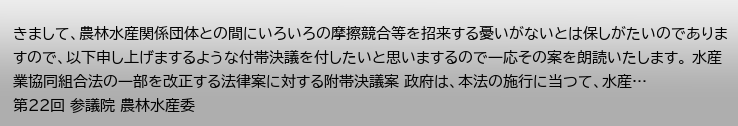きまして、農林水産関係団体との間にいろいろの摩擦競合等を招来する憂いがないとは保しがたいのでありますので、以下申し上げまするような付帯決議を付したいと思いまするので一応その案を朗読いたします。 水産業協同組合法の一部を改正する法律案に対する附帯決議案 政府は、本法の施行に当つて、水産…
第22回 参議院 農林水産委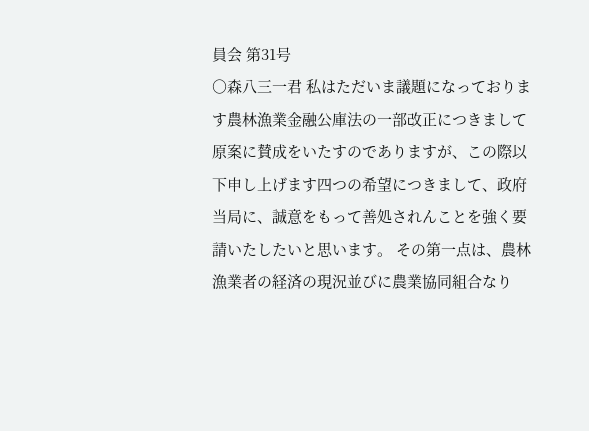員会 第31号
○森八三一君 私はただいま議題になっております農林漁業金融公庫法の一部改正につきまして原案に賛成をいたすのでありますが、この際以下申し上げます四つの希望につきまして、政府当局に、誠意をもって善処されんことを強く要請いたしたいと思います。 その第一点は、農林漁業者の経済の現況並びに農業協同組合なり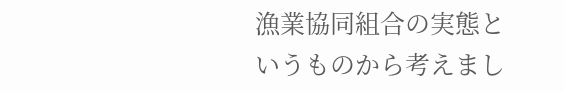漁業協同組合の実態というものから考えまし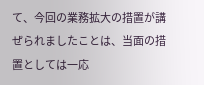て、今回の業務拡大の措置が講ぜられましたことは、当面の措置としては一応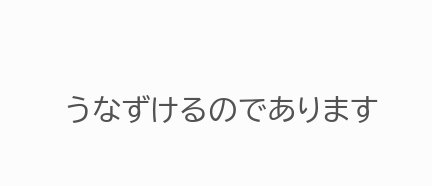うなずけるのであります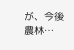が、今後農林…